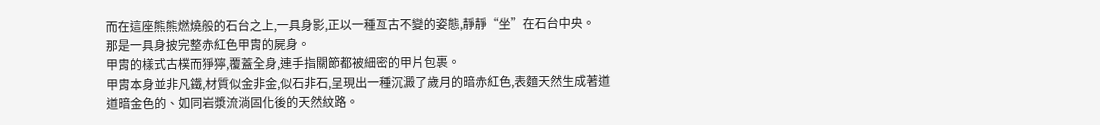而在這座熊熊燃燒般的石台之上,一具身影,正以一種亙古不變的姿態,靜靜“坐”在石台中央。
那是一具身披完整赤紅色甲胄的屍身。
甲胄的樣式古樸而猙獰,覆蓋全身,連手指關節都被細密的甲片包裹。
甲胄本身並非凡鐵,材質似金非金,似石非石,呈現出一種沉澱了歲月的暗赤紅色,表麵天然生成著道道暗金色的、如同岩漿流淌固化後的天然紋路。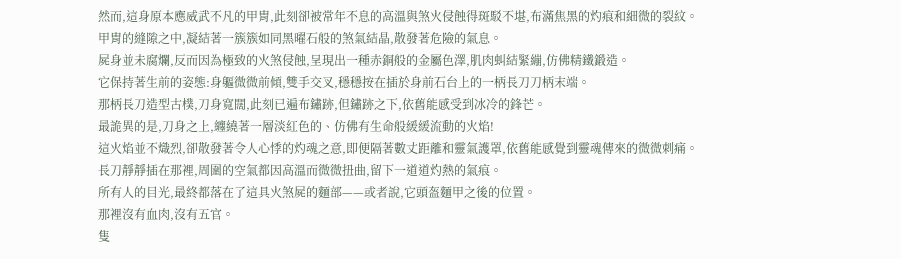然而,這身原本應威武不凡的甲胄,此刻卻被常年不息的高溫與煞火侵蝕得斑駁不堪,布滿焦黑的灼痕和細微的裂紋。
甲胄的縫隙之中,凝結著一簇簇如同黑曜石般的煞氣結晶,散發著危險的氣息。
屍身並未腐爛,反而因為極致的火煞侵蝕,呈現出一種赤銅般的金屬色澤,肌肉虯結緊繃,仿佛精鐵鍛造。
它保持著生前的姿態:身軀微微前傾,雙手交叉,穩穩按在插於身前石台上的一柄長刀刀柄末端。
那柄長刀造型古樸,刀身寬闊,此刻已遍布鏽跡,但鏽跡之下,依舊能感受到冰冷的鋒芒。
最詭異的是,刀身之上,纏繞著一層淡紅色的、仿佛有生命般緩緩流動的火焰!
這火焰並不熾烈,卻散發著令人心悸的灼魂之意,即便隔著數丈距離和靈氣護罩,依舊能感覺到靈魂傳來的微微刺痛。
長刀靜靜插在那裡,周圍的空氣都因高溫而微微扭曲,留下一道道灼熱的氣痕。
所有人的目光,最終都落在了這具火煞屍的麵部——或者說,它頭盔麵甲之後的位置。
那裡沒有血肉,沒有五官。
隻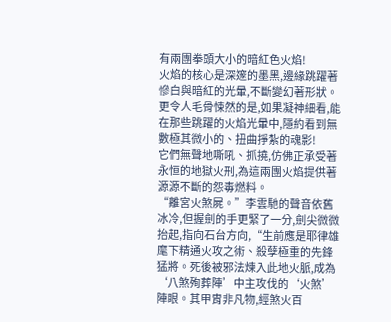有兩團拳頭大小的暗紅色火焰!
火焰的核心是深邃的墨黑,邊緣跳躍著慘白與暗紅的光暈,不斷變幻著形狀。
更令人毛骨悚然的是,如果凝神細看,能在那些跳躍的火焰光暈中,隱約看到無數極其微小的、扭曲掙紮的魂影!
它們無聲地嘶吼、抓撓,仿佛正承受著永恒的地獄火刑,為這兩團火焰提供著源源不斷的怨毒燃料。
“離宮火煞屍。”李雲馳的聲音依舊冰冷,但握劍的手更緊了一分,劍尖微微抬起,指向石台方向,“生前應是耶律雄麾下精通火攻之術、殺孽極重的先鋒猛將。死後被邪法煉入此地火脈,成為‘八煞殉葬陣’中主攻伐的‘火煞’陣眼。其甲胄非凡物,經煞火百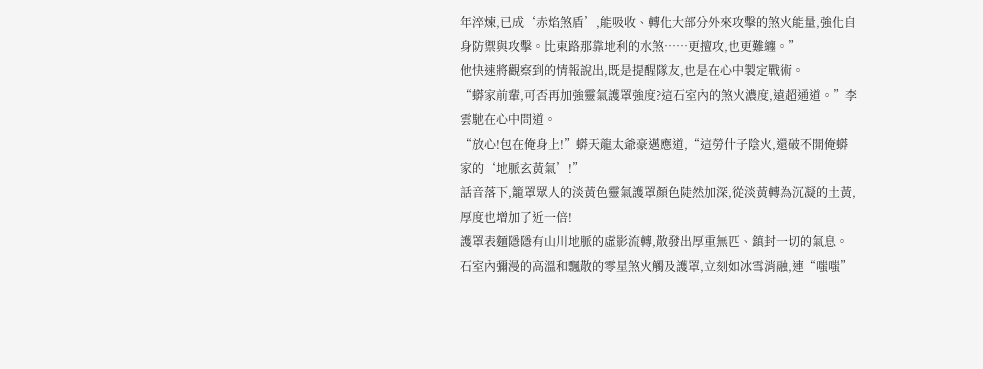年淬煉,已成‘赤焰煞盾’,能吸收、轉化大部分外來攻擊的煞火能量,強化自身防禦與攻擊。比東路那靠地利的水煞……更擅攻,也更難纏。”
他快速將觀察到的情報說出,既是提醒隊友,也是在心中製定戰術。
“蟒家前輩,可否再加強靈氣護罩強度?這石室內的煞火濃度,遠超通道。”李雲馳在心中問道。
“放心!包在俺身上!”蟒天龍太爺豪邁應道,“這勞什子陰火,還破不開俺蟒家的‘地脈玄黃氣’!”
話音落下,籠罩眾人的淡黃色靈氣護罩顏色陡然加深,從淡黃轉為沉凝的土黃,厚度也增加了近一倍!
護罩表麵隱隱有山川地脈的虛影流轉,散發出厚重無匹、鎮封一切的氣息。
石室內彌漫的高溫和飄散的零星煞火觸及護罩,立刻如冰雪消融,連“嗤嗤”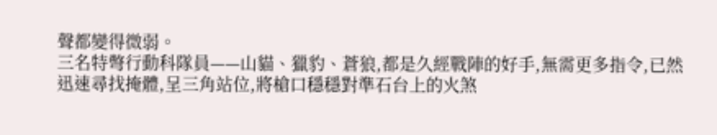聲都變得微弱。
三名特彆行動科隊員——山貓、獵豹、蒼狼,都是久經戰陣的好手,無需更多指令,已然迅速尋找掩體,呈三角站位,將槍口穩穩對準石台上的火煞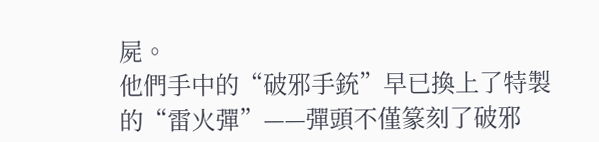屍。
他們手中的“破邪手銃”早已換上了特製的“雷火彈”——彈頭不僅篆刻了破邪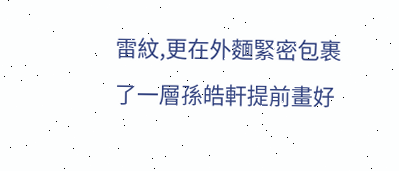雷紋,更在外麵緊密包裹了一層孫皓軒提前畫好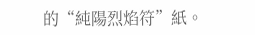的“純陽烈焰符”紙。